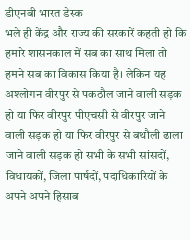डीएनबी भारत डेस्क
भले ही केंद्र और राज्य की सरकारें कहती हो कि हमारे शासनकाल में सब का साथ मिला तो हमने सब का विकास किया है। लेकिन यह अश्लोगन वीरपुर से पकठौल जाने वाली सड़क हो या फिर वीरपुर पीएचसी से वीरपुर जाने वाली सड़क हो या फिर वीरपुर से बथौली ढाला जाने वाली सड़क हो सभी के सभी सांसदों, विधायकों, जिला पार्षदों, पदाधिकारियों के अपने अपने हिसाब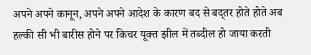अपने अपने कानून, अपने अपने आदेश के कारण बद से बद्तर होते होते अब हल्की सी भी बारीस होने पर किचर यूक्त झील में तब्दील हो जाया करती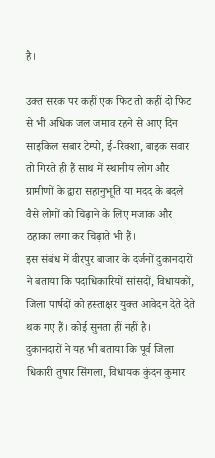है।

उक्त सरक पर कहीं एक फिट तो कहीं दो फिट से भी अधिक जल जमाव रहने से आए दिन साइकिल सबार टेम्पो, ई-रिक्शा, बाइक सवार तो गिरते ही हैं साथ में स्थानीय लोग और ग्रामीणों के द्वारा सहानुभूति या मदद के बदले वैसे लोगों को चिढ़ाने के लिए मजाक और ठहाका लगा कर चिढ़ाते भी हैं।
इस संबंध में वीरपुर बाजार के दर्जनों दुकानदारों ने बताया कि पदाधिकारियों सांसदों, विधायकों, जिला पार्षदों को हस्ताक्षर युक्त आवेदन देते देते थक गए हैं। कोई सुनता हीं नहीं है।
दुकानदारों ने यह भी बताया कि पूर्व जिला धिकारी तुषार सिंगला, विधायक कुंदन कुमार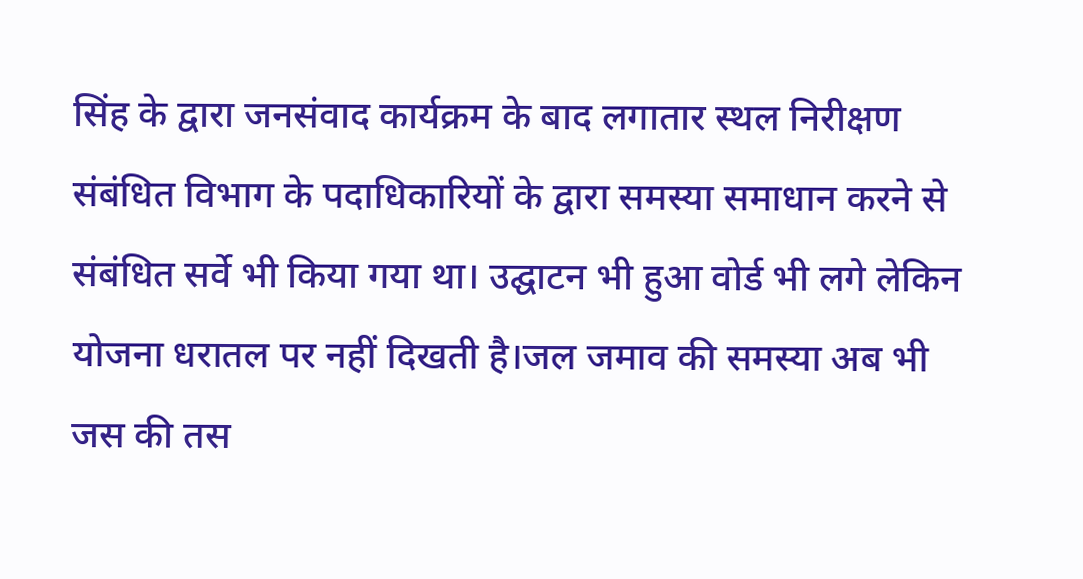सिंह के द्वारा जनसंवाद कार्यक्रम के बाद लगातार स्थल निरीक्षण संबंधित विभाग के पदाधिकारियों के द्वारा समस्या समाधान करने से संबंधित सर्वे भी किया गया था। उद्घाटन भी हुआ वोर्ड भी लगे लेकिन योजना धरातल पर नहीं दिखती है।जल जमाव की समस्या अब भी जस की तस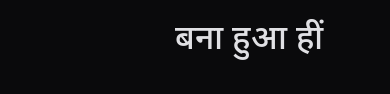बना हुआ हीं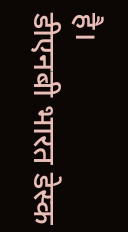है।
डीएनबी भारत डेस्क